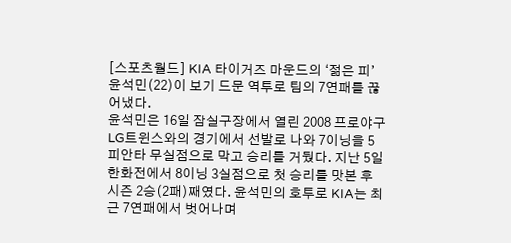[스포츠월드] KIA 타이거즈 마운드의 ‘젊은 피’ 윤석민(22)이 보기 드문 역투로 팀의 7연패를 끊어냈다.
윤석민은 16일 잠실구장에서 열린 2008 프로야구 LG트윈스와의 경기에서 선발로 나와 7이닝을 5피안타 무실점으로 막고 승리를 거뒀다. 지난 5일 한화전에서 8이닝 3실점으로 첫 승리를 맛본 후 시즌 2승(2패)째였다. 윤석민의 호투로 KIA는 최근 7연패에서 벗어나며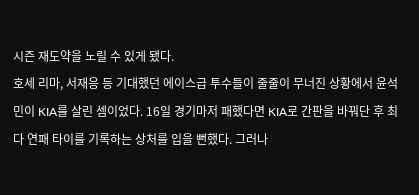시즌 재도약을 노릴 수 있게 됐다.
호세 리마, 서재응 등 기대했던 에이스급 투수들이 줄줄이 무너진 상황에서 윤석민이 KIA를 살린 셈이었다. 16일 경기마저 패했다면 KIA로 간판을 바꿔단 후 최다 연패 타이를 기록하는 상처를 입을 뻔했다. 그러나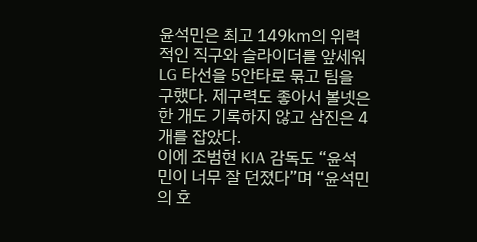윤석민은 최고 149㎞의 위력적인 직구와 슬라이더를 앞세워 LG 타선을 5안타로 묶고 팀을 구했다. 제구력도 좋아서 볼넷은 한 개도 기록하지 않고 삼진은 4개를 잡았다.
이에 조범현 KIA 감독도 “윤석민이 너무 잘 던졌다”며 “윤석민의 호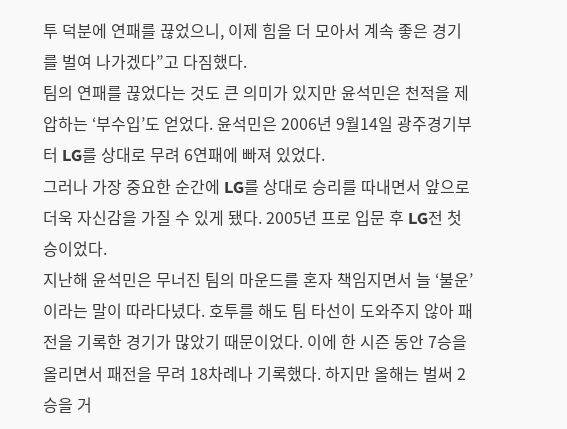투 덕분에 연패를 끊었으니, 이제 힘을 더 모아서 계속 좋은 경기를 벌여 나가겠다”고 다짐했다.
팀의 연패를 끊었다는 것도 큰 의미가 있지만 윤석민은 천적을 제압하는 ‘부수입’도 얻었다. 윤석민은 2006년 9월14일 광주경기부터 LG를 상대로 무려 6연패에 빠져 있었다.
그러나 가장 중요한 순간에 LG를 상대로 승리를 따내면서 앞으로 더욱 자신감을 가질 수 있게 됐다. 2005년 프로 입문 후 LG전 첫 승이었다.
지난해 윤석민은 무너진 팀의 마운드를 혼자 책임지면서 늘 ‘불운’이라는 말이 따라다녔다. 호투를 해도 팀 타선이 도와주지 않아 패전을 기록한 경기가 많았기 때문이었다. 이에 한 시즌 동안 7승을 올리면서 패전을 무려 18차례나 기록했다. 하지만 올해는 벌써 2승을 거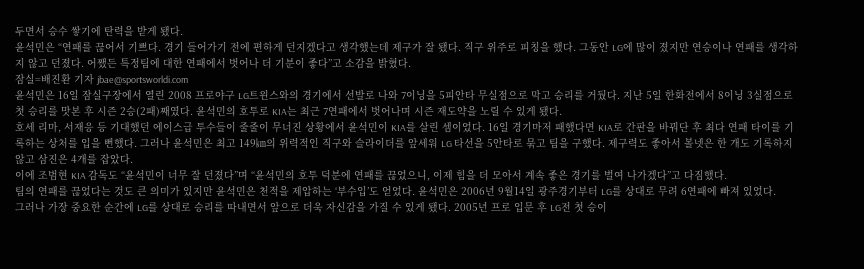두면서 승수 쌓기에 탄력을 받게 됐다.
윤석민은 “연패를 끊어서 기쁘다. 경기 들어가기 전에 편하게 던지겠다고 생각했는데 제구가 잘 됐다. 직구 위주로 피칭을 했다. 그동안 LG에 많이 졌지만 연승이나 연패를 생각하지 않고 던졌다. 어쨌든 특정팀에 대한 연패에서 벗어나 더 기분이 좋다”고 소감을 밝혔다.
잠실=배진환 기자 jbae@sportsworldi.com
윤석민은 16일 잠실구장에서 열린 2008 프로야구 LG트윈스와의 경기에서 선발로 나와 7이닝을 5피안타 무실점으로 막고 승리를 거뒀다. 지난 5일 한화전에서 8이닝 3실점으로 첫 승리를 맛본 후 시즌 2승(2패)째였다. 윤석민의 호투로 KIA는 최근 7연패에서 벗어나며 시즌 재도약을 노릴 수 있게 됐다.
호세 리마, 서재응 등 기대했던 에이스급 투수들이 줄줄이 무너진 상황에서 윤석민이 KIA를 살린 셈이었다. 16일 경기마저 패했다면 KIA로 간판을 바꿔단 후 최다 연패 타이를 기록하는 상처를 입을 뻔했다. 그러나 윤석민은 최고 149㎞의 위력적인 직구와 슬라이더를 앞세워 LG 타선을 5안타로 묶고 팀을 구했다. 제구력도 좋아서 볼넷은 한 개도 기록하지 않고 삼진은 4개를 잡았다.
이에 조범현 KIA 감독도 “윤석민이 너무 잘 던졌다”며 “윤석민의 호투 덕분에 연패를 끊었으니, 이제 힘을 더 모아서 계속 좋은 경기를 벌여 나가겠다”고 다짐했다.
팀의 연패를 끊었다는 것도 큰 의미가 있지만 윤석민은 천적을 제압하는 ‘부수입’도 얻었다. 윤석민은 2006년 9월14일 광주경기부터 LG를 상대로 무려 6연패에 빠져 있었다.
그러나 가장 중요한 순간에 LG를 상대로 승리를 따내면서 앞으로 더욱 자신감을 가질 수 있게 됐다. 2005년 프로 입문 후 LG전 첫 승이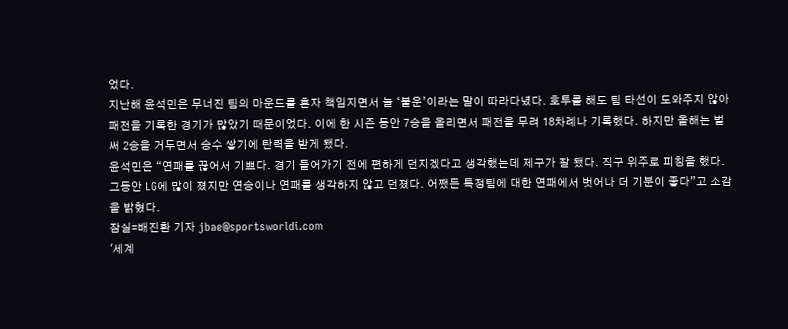었다.
지난해 윤석민은 무너진 팀의 마운드를 혼자 책임지면서 늘 ‘불운’이라는 말이 따라다녔다. 호투를 해도 팀 타선이 도와주지 않아 패전을 기록한 경기가 많았기 때문이었다. 이에 한 시즌 동안 7승을 올리면서 패전을 무려 18차례나 기록했다. 하지만 올해는 벌써 2승을 거두면서 승수 쌓기에 탄력을 받게 됐다.
윤석민은 “연패를 끊어서 기쁘다. 경기 들어가기 전에 편하게 던지겠다고 생각했는데 제구가 잘 됐다. 직구 위주로 피칭을 했다. 그동안 LG에 많이 졌지만 연승이나 연패를 생각하지 않고 던졌다. 어쨌든 특정팀에 대한 연패에서 벗어나 더 기분이 좋다”고 소감을 밝혔다.
잠실=배진환 기자 jbae@sportsworldi.com
'세계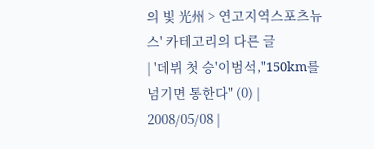의 빛 光州 > 연고지역스포츠뉴스' 카테고리의 다른 글
| '데뷔 첫 승'이범석,"150km를 넘기면 통한다" (0) | 2008/05/08 |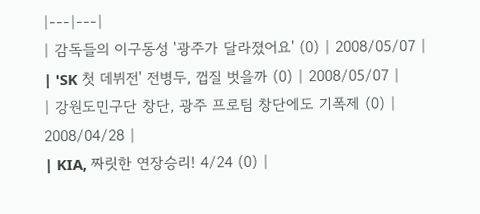|---|---|
| 감독들의 이구동성 '광주가 달라졌어요' (0) | 2008/05/07 |
| 'SK 첫 데뷔전' 전병두, 껍질 벗을까 (0) | 2008/05/07 |
| 강원도민구단 창단, 광주 프로팀 창단에도 기폭제 (0) | 2008/04/28 |
| KIA, 짜릿한 연장승리! 4/24 (0) |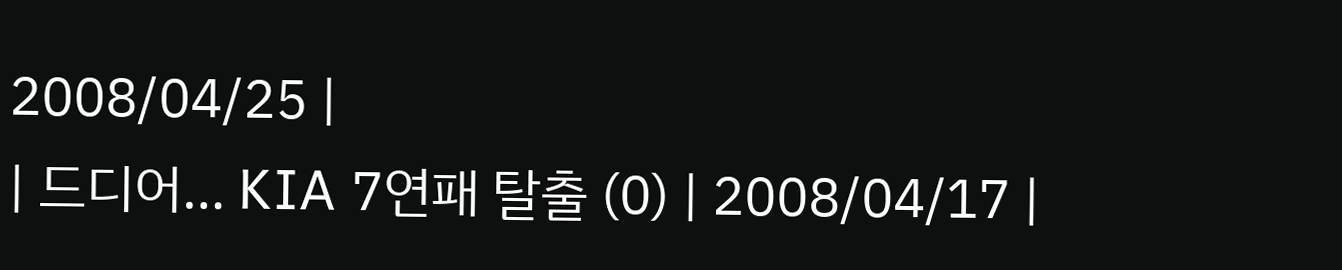2008/04/25 |
| 드디어… KIA 7연패 탈출 (0) | 2008/04/17 |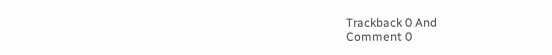Trackback 0 And
Comment 0